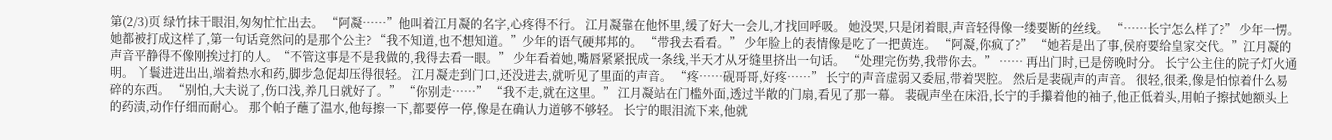第(2/3)页 绿竹抹干眼泪,匆匆忙忙出去。 “阿凝……”他叫着江月凝的名字,心疼得不行。 江月凝靠在他怀里,缓了好大一会儿,才找回呼吸。 她没哭,只是闭着眼,声音轻得像一缕要断的丝线。 “……长宁怎么样了?” 少年一愣。 她都被打成这样了,第一句话竟然问的是那个公主? “我不知道,也不想知道。”少年的语气硬邦邦的。 “带我去看看。” 少年脸上的表情像是吃了一把黄连。 “阿凝,你疯了?” “她若是出了事,侯府要给皇家交代。”江月凝的声音平静得不像刚挨过打的人。“不管这事是不是我做的,我得去看一眼。” 少年看着她,嘴唇紧紧抿成一条线,半天才从牙缝里挤出一句话。 “处理完伤势,我带你去。” …… 再出门时,已是傍晚时分。 长宁公主住的院子灯火通明。 丫鬟进进出出,端着热水和药,脚步急促却压得很轻。 江月凝走到门口,还没进去,就听见了里面的声音。 “疼……砚哥哥,好疼……” 长宁的声音虚弱又委屈,带着哭腔。 然后是裴砚声的声音。 很轻,很柔,像是怕惊着什么易碎的东西。 “别怕,大夫说了,伤口浅,养几日就好了。” “你别走……” “我不走,就在这里。” 江月凝站在门槛外面,透过半敞的门扇,看见了那一幕。 裴砚声坐在床沿,长宁的手攥着他的袖子,他正低着头,用帕子擦拭她额头上的药渍,动作仔细而耐心。 那个帕子蘸了温水,他每擦一下,都要停一停,像是在确认力道够不够轻。 长宁的眼泪流下来,他就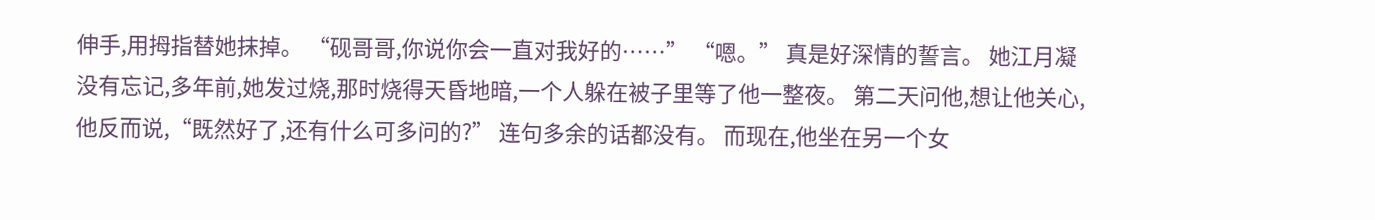伸手,用拇指替她抹掉。 “砚哥哥,你说你会一直对我好的……” “嗯。” 真是好深情的誓言。 她江月凝没有忘记,多年前,她发过烧,那时烧得天昏地暗,一个人躲在被子里等了他一整夜。 第二天问他,想让他关心,他反而说,“既然好了,还有什么可多问的?” 连句多余的话都没有。 而现在,他坐在另一个女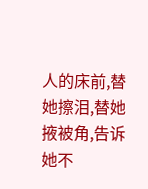人的床前,替她擦泪,替她掖被角,告诉她不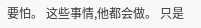要怕。 这些事情,他都会做。 只是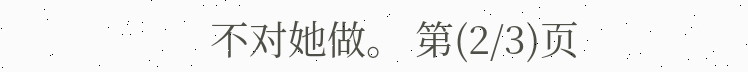不对她做。 第(2/3)页